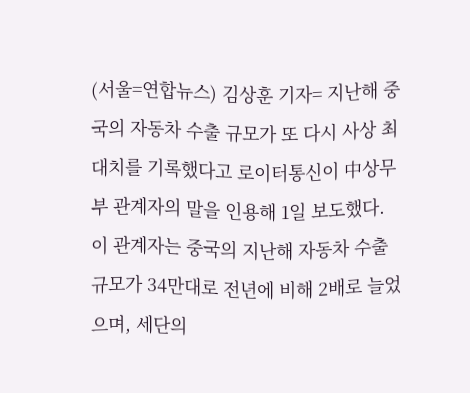(서울=연합뉴스) 김상훈 기자= 지난해 중국의 자동차 수출 규모가 또 다시 사상 최대치를 기록했다고 로이터통신이 中상무부 관계자의 말을 인용해 1일 보도했다.
이 관계자는 중국의 지난해 자동차 수출 규모가 34만대로 전년에 비해 2배로 늘었으며, 세단의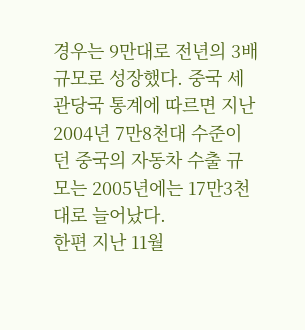경우는 9만대로 전년의 3배 규모로 성장했다. 중국 세관당국 통계에 따르면 지난 2004년 7만8천대 수준이던 중국의 자동차 수출 규모는 2005년에는 17만3천대로 늘어났다.
한편 지난 11월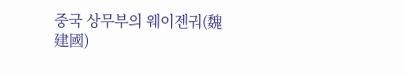중국 상무부의 웨이젠궈(魏建國)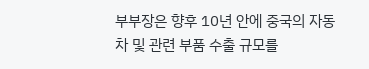부부장은 향후 10년 안에 중국의 자동차 및 관련 부품 수출 규모를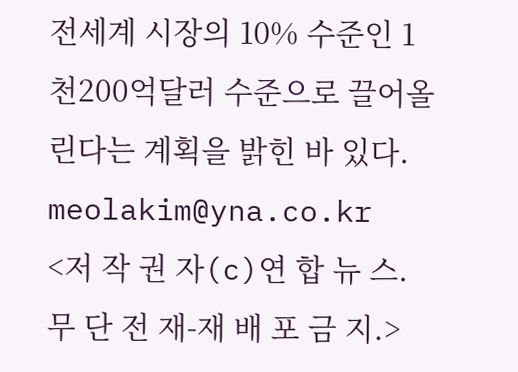전세계 시장의 10% 수준인 1천200억달러 수준으로 끌어올린다는 계획을 밝힌 바 있다.
meolakim@yna.co.kr
<저 작 권 자(c)연 합 뉴 스. 무 단 전 재-재 배 포 금 지.>